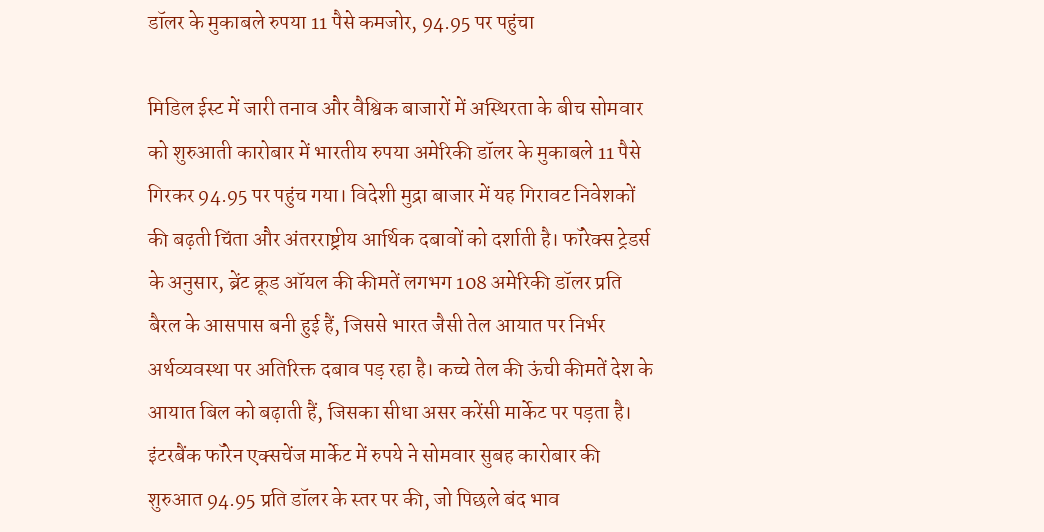डॉलर के मुकाबले रुपया 11 पैसे कमजोर, 94.95 पर पहुंचा

मिडिल ईस्ट में जारी तनाव और वैश्विक बाजारों में अस्थिरता के बीच सोमवार को शुरुआती कारोबार में भारतीय रुपया अमेरिकी डॉलर के मुकाबले 11 पैसे गिरकर 94.95 पर पहुंच गया। विदेशी मुद्रा बाजार में यह गिरावट निवेशकों की बढ़ती चिंता और अंतरराष्ट्रीय आर्थिक दबावों को दर्शाती है। फॉरेक्स ट्रेडर्स के अनुसार, ब्रेंट क्रूड ऑयल की कीमतें लगभग 108 अमेरिकी डॉलर प्रति बैरल के आसपास बनी हुई हैं, जिससे भारत जैसी तेल आयात पर निर्भर अर्थव्यवस्था पर अतिरिक्त दबाव पड़ रहा है। कच्चे तेल की ऊंची कीमतें देश के आयात बिल को बढ़ाती हैं, जिसका सीधा असर करेंसी मार्केट पर पड़ता है। इंटरबैंक फॉरेन एक्सचेंज मार्केट में रुपये ने सोमवार सुबह कारोबार की शुरुआत 94.95 प्रति डॉलर के स्तर पर की, जो पिछले बंद भाव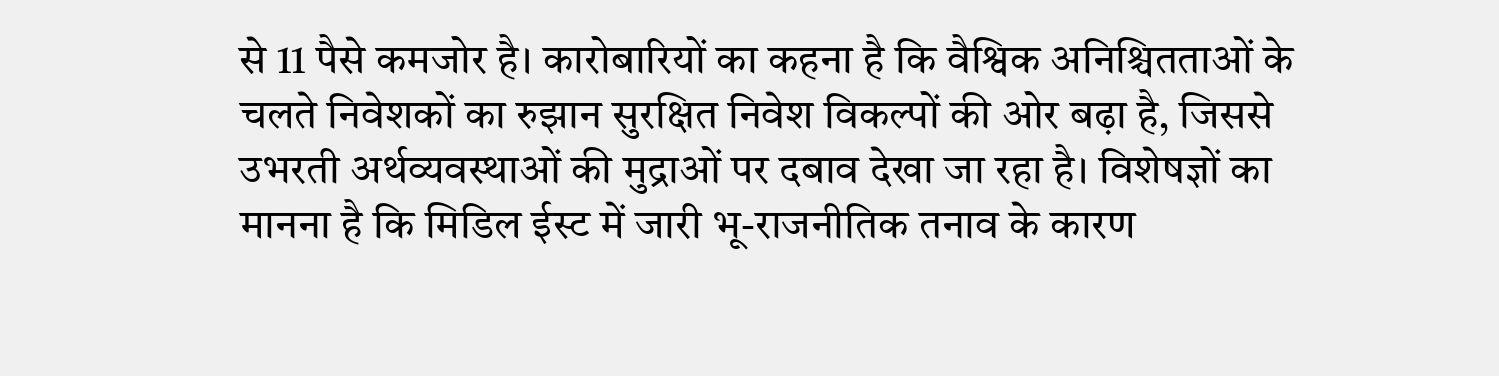से 11 पैसे कमजोर है। कारोबारियों का कहना है कि वैश्विक अनिश्चितताओं के चलते निवेशकों का रुझान सुरक्षित निवेश विकल्पों की ओर बढ़ा है, जिससे उभरती अर्थव्यवस्थाओं की मुद्राओं पर दबाव देखा जा रहा है। विशेषज्ञों का मानना है कि मिडिल ईस्ट में जारी भू-राजनीतिक तनाव के कारण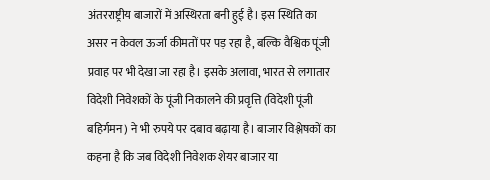अंतरराष्ट्रीय बाजारों में अस्थिरता बनी हुई है। इस स्थिति का असर न केवल ऊर्जा कीमतों पर पड़ रहा है, बल्कि वैश्विक पूंजी प्रवाह पर भी देखा जा रहा है। इसके अलावा, भारत से लगातार विदेशी निवेशकों के पूंजी निकालने की प्रवृत्ति (विदेशी पूंजी बहिर्गमन) ने भी रुपये पर दबाव बढ़ाया है। बाजार विश्लेषकों का कहना है कि जब विदेशी निवेशक शेयर बाजार या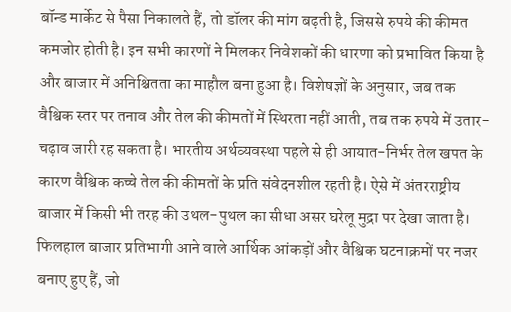बॉन्ड मार्केट से पैसा निकालते हैं, तो डॉलर की मांग बढ़ती है, जिससे रुपये की कीमत कमजोर होती है। इन सभी कारणों ने मिलकर निवेशकों की धारणा को प्रभावित किया है और बाजार में अनिश्चितता का माहौल बना हुआ है। विशेषज्ञों के अनुसार, जब तक वैश्विक स्तर पर तनाव और तेल की कीमतों में स्थिरता नहीं आती, तब तक रुपये में उतार-चढ़ाव जारी रह सकता है। भारतीय अर्थव्यवस्था पहले से ही आयात-निर्भर तेल खपत के कारण वैश्विक कच्चे तेल की कीमतों के प्रति संवेदनशील रहती है। ऐसे में अंतरराष्ट्रीय बाजार में किसी भी तरह की उथल-पुथल का सीधा असर घरेलू मुद्रा पर देखा जाता है। फिलहाल बाजार प्रतिभागी आने वाले आर्थिक आंकड़ों और वैश्विक घटनाक्रमों पर नजर बनाए हुए हैं, जो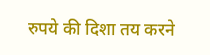रुपये की दिशा तय करने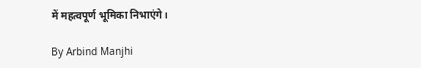में महत्वपूर्ण भूमिका निभाएंगे।

By Arbind Manjhi